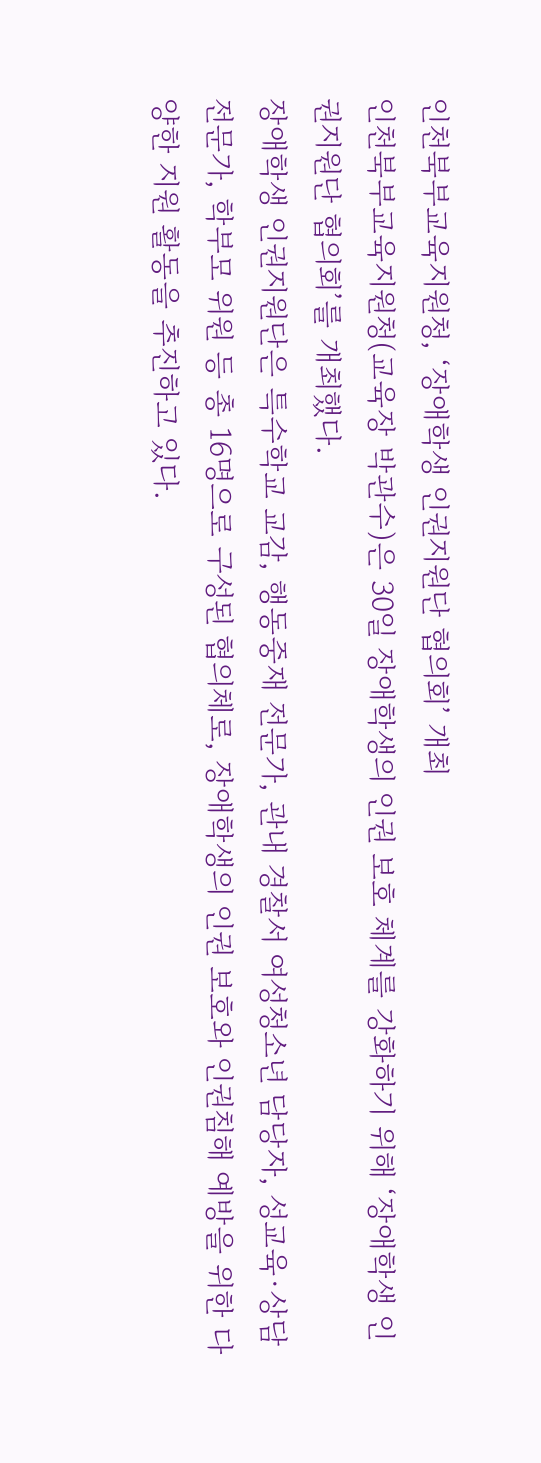인천북부교육지원청, ‘장애학생 인권지원단 협의회’ 개최
인천북부교육지원청(교육장 박관수)은 30일 장애학생의 인권 보호 체계를 강화하기 위해 ‘장애학생 인권지원단 협의회’를 개최했다.
장애학생 인권지원단은 특수학교 교감, 행동중재 전문가, 관내 경찰서 여성청소년 담당자, 성교육·상담 전문가, 학부모 위원 등 총 16명으로 구성된 협의체로, 장애학생의 인권 보호와 인권침해 예방을 위한 다양한 지원 활동을 추진하고 있다.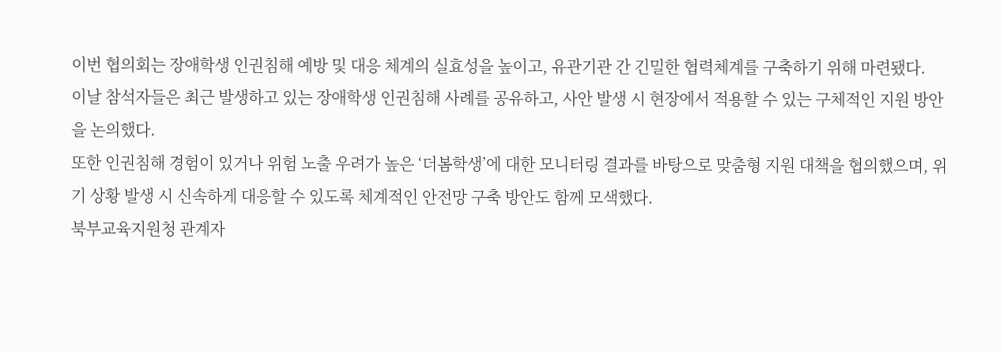이번 협의회는 장애학생 인권침해 예방 및 대응 체계의 실효성을 높이고, 유관기관 간 긴밀한 협력체계를 구축하기 위해 마련됐다.
이날 참석자들은 최근 발생하고 있는 장애학생 인권침해 사례를 공유하고, 사안 발생 시 현장에서 적용할 수 있는 구체적인 지원 방안을 논의했다.
또한 인권침해 경험이 있거나 위험 노출 우려가 높은 ‘더봄학생’에 대한 모니터링 결과를 바탕으로 맞춤형 지원 대책을 협의했으며, 위기 상황 발생 시 신속하게 대응할 수 있도록 체계적인 안전망 구축 방안도 함께 모색했다.
북부교육지원청 관계자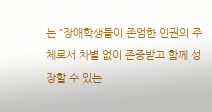는 “장애학생들이 존엄한 인권의 주체로서 차별 없이 존중받고 함께 성장할 수 있는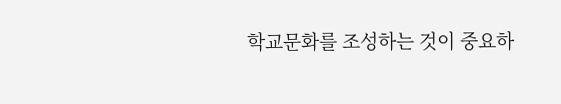학교문화를 조성하는 것이 중요하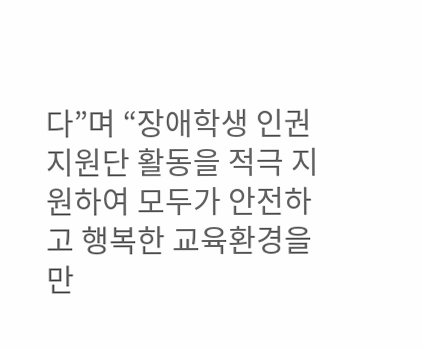다”며 “장애학생 인권지원단 활동을 적극 지원하여 모두가 안전하고 행복한 교육환경을 만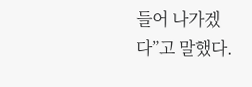들어 나가겠다”고 말했다.